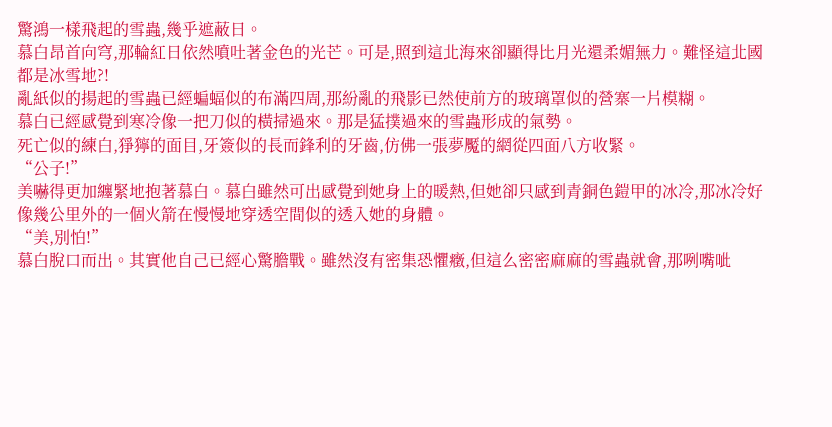驚鴻一樣飛起的雪蟲,幾乎遮蔽日。
慕白昂首向穹,那輪紅日依然噴吐著金色的光芒。可是,照到這北海來卻顯得比月光還柔媚無力。難怪這北國都是冰雪地?!
亂紙似的揚起的雪蟲已經蝙蝠似的布滿四周,那紛亂的飛影已然使前方的玻璃罩似的營寨一片模糊。
慕白已經感覺到寒冷像一把刀似的橫掃過來。那是猛撲過來的雪蟲形成的氣勢。
死亡似的練白,猙獰的面目,牙簽似的長而鋒利的牙齒,仿佛一張夢魘的網從四面八方收緊。
“公子!”
美嚇得更加纏緊地抱著慕白。慕白雖然可出感覺到她身上的暖熱,但她卻只感到青銅色鎧甲的冰冷,那冰冷好像幾公里外的一個火箭在慢慢地穿透空間似的透入她的身體。
“美,別怕!”
慕白脫口而出。其實他自己已經心驚膽戰。雖然沒有密集恐懼癥,但這么密密麻麻的雪蟲就會,那咧嘴呲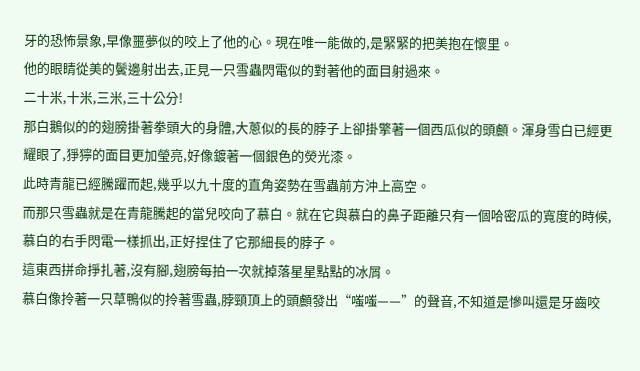牙的恐怖景象,早像噩夢似的咬上了他的心。現在唯一能做的,是緊緊的把美抱在懷里。
他的眼睛從美的鬢邊射出去,正見一只雪蟲閃電似的對著他的面目射過來。
二十米,十米,三米,三十公分!
那白鵝似的的翅膀掛著拳頭大的身體,大蔥似的長的脖子上卻掛擎著一個西瓜似的頭顱。渾身雪白已經更耀眼了,猙獰的面目更加瑩亮,好像鍍著一個銀色的熒光漆。
此時青龍已經騰躍而起,幾乎以九十度的直角姿勢在雪蟲前方沖上高空。
而那只雪蟲就是在青龍騰起的當兒咬向了慕白。就在它與慕白的鼻子距離只有一個哈密瓜的寬度的時候,慕白的右手閃電一樣抓出,正好捏住了它那細長的脖子。
這東西拼命掙扎著,沒有腳,翅膀每拍一次就掉落星星點點的冰屑。
慕白像拎著一只草鴨似的拎著雪蟲,脖頸頂上的頭顱發出“嗤嗤——”的聲音,不知道是慘叫還是牙齒咬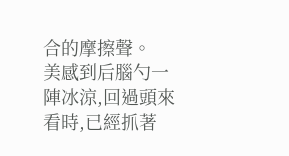合的摩擦聲。
美感到后腦勺一陣冰涼,回過頭來看時,已經抓著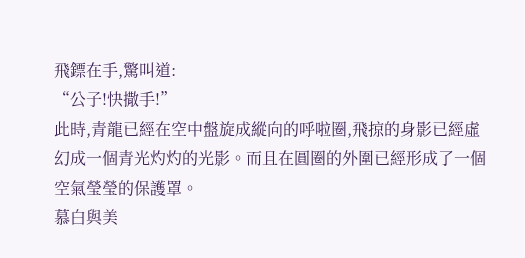飛鏢在手,驚叫道:
“公子!快撒手!”
此時,青龍已經在空中盤旋成縱向的呼啦圈,飛掠的身影已經虛幻成一個青光灼灼的光影。而且在圓圈的外圍已經形成了一個空氣瑩瑩的保護罩。
慕白與美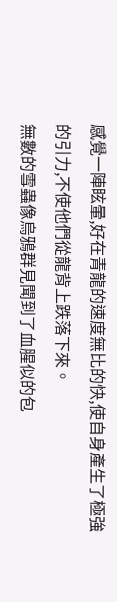感覺一陣眩暈,好在青龍的速度無比的快,使自身產生了極強的引力,不使他們從龍背上跌落下來。
無數的雪蟲像烏鴉群見聞到了血腥似的包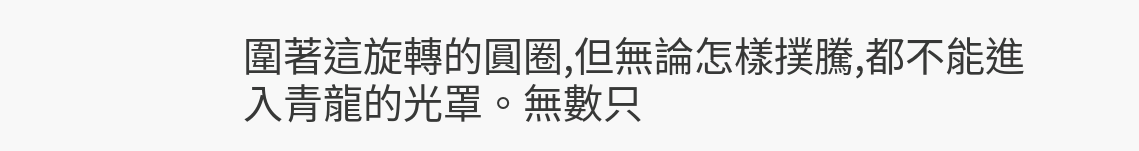圍著這旋轉的圓圈,但無論怎樣撲騰,都不能進入青龍的光罩。無數只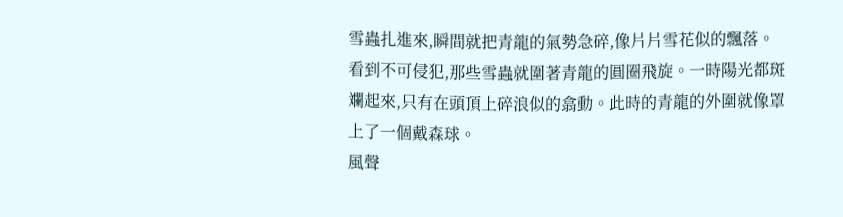雪蟲扎進來,瞬間就把青龍的氣勢急碎,像片片雪花似的飄落。
看到不可侵犯,那些雪蟲就圍著青龍的圓圈飛旋。一時陽光都斑斕起來,只有在頭頂上碎浪似的翕動。此時的青龍的外圍就像罩上了一個戴森球。
風聲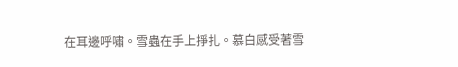在耳邊呼嘯。雪蟲在手上掙扎。慕白感受著雪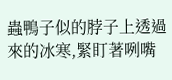蟲鴨子似的脖子上透過來的冰寒,緊盯著咧嘴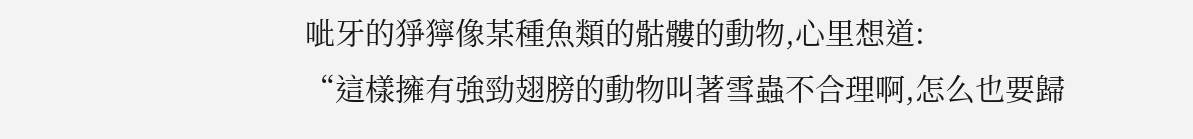呲牙的猙獰像某種魚類的骷髏的動物,心里想道:
“這樣擁有強勁翅膀的動物叫著雪蟲不合理啊,怎么也要歸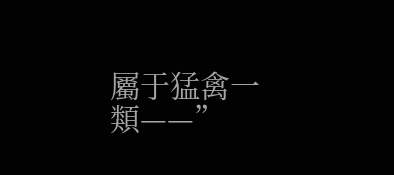屬于猛禽一類——”